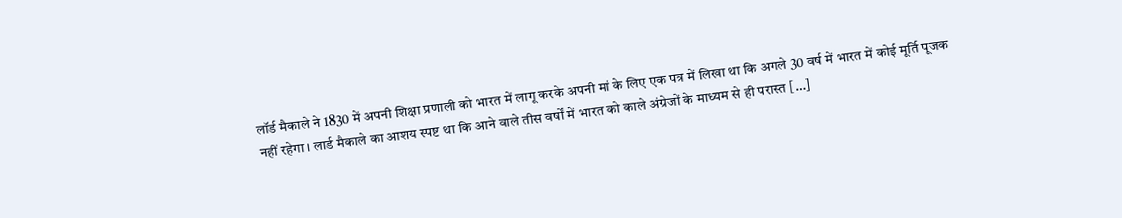लॉर्ड मैकाले ने 1830 में अपनी शिक्षा प्रणाली को भारत में लागू करके अपनी मां के लिए एक पत्र में लिखा था कि अगले 30 वर्ष में भारत में कोई मूर्ति पूजक नहीं रहेगा। लार्ड मैकाले का आशय स्पष्ट था कि आने वाले तीस वर्षों में भारत को काले अंग्रेजों के माध्यम से ही परास्त […]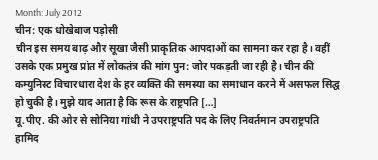Month: July 2012
चीन: एक धोखेबाज पड़ोसी
चीन इस समय बाढ़ और सूखा जैसी प्राकृतिक आपदाओं का सामना कर रहा है। वहीं उसके एक प्रमुख प्रांत में लोकतंत्र की मांग पुन: जोर पकड़ती जा रही है। चीन की कम्युनिस्ट विचारधारा देश के हर व्यक्ति की समस्या का समाधान करने में असफल सिद्घ हो चुकी है। मुझे याद आता है कि रूस के राष्ट्रपति […]
यू.पीए. की ओर से सोनिया गांधी ने उपराष्ट्रपति पद के लिए निवर्तमान उपराष्ट्रपति हामिद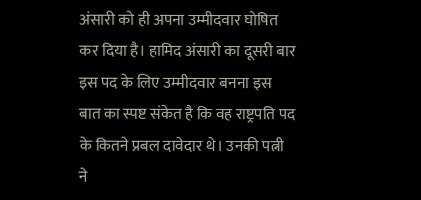अंसारी को ही अपना उम्मीदवार घोषित कर दिया है। हामिद अंसारी का दूसरी बार इस पद के लिए उम्मीदवार बनना इस बात का स्पष्ट संकेत है कि वह राष्ट्रपति पद के कितने प्रबल दावेदार थे। उनकी पत्नी ने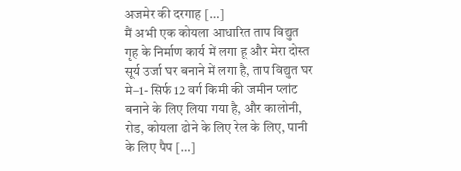अजमेर की दरगाह […]
मैं अभी एक कोयला आधारित ताप विद्युत गृह के निर्माण कार्य में लगा हू और मेरा दोस्त सूर्य उर्जा घर बनाने में लगा है, ताप विद्युत घर मे–1- सिर्फ 12 वर्ग किमी की जमीन प्लांट बनाने के लिए लिया गया है, और कालोनी, रोड, कोयला ढोने के लिए रेल के लिए, पानी के लिए पैप […]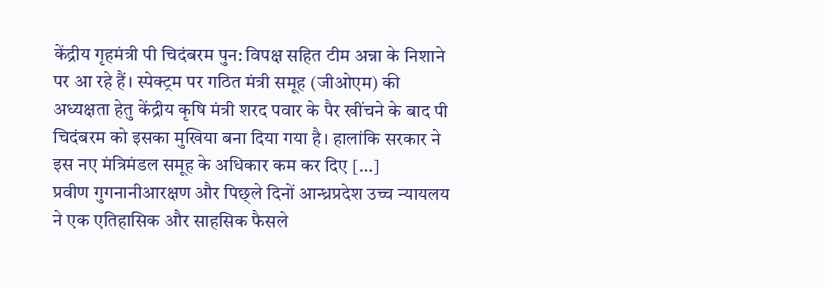केंद्रीय गृहमंत्री पी चिदंबरम पुन: विपक्ष सहित टीम अन्ना के निशाने पर आ रहे हैं। स्पेक्ट्रम पर गठित मंत्री समूह (जीओएम) की अध्यक्षता हेतु केंद्रीय कृषि मंत्री शरद पवार के पैर खींचने के बाद पी चिदंबरम को इसका मुखिया बना दिया गया है। हालांकि सरकार ने इस नए मंत्रिमंडल समूह के अधिकार कम कर दिए […]
प्रवीण गुगनानीआरक्षण और पिछ्ले दिनों आन्ध्रप्रदेश उच्च न्यायलय ने एक एतिहासिक और साहसिक फैसले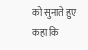को सुनाते हुए कहा कि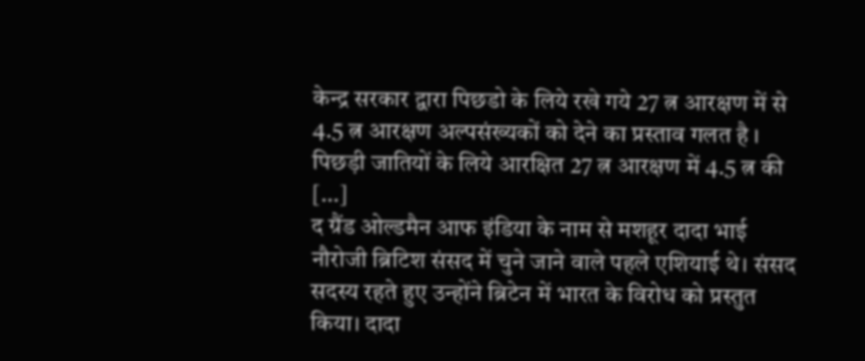केन्द्र सरकार द्वारा पिछडो के लिये रखे गये 27 त्न आरक्षण में से 4.5 त्न आरक्षण अल्पसंख्यकों को देने का प्रस्ताव गलत है । पिछड़ी जातियों के लिये आरक्षित 27 त्न आरक्षण में 4.5 त्न की […]
द ग्रैंड ओल्डमैन आफ इंडिया के नाम से मशहूर दादा भाई नौरोजी ब्रिटिश संसद में चुने जाने वाले पहले एशियाई थे। संसद सदस्य रहते हुए उन्होंने ब्रिटेन में भारत के विरोध को प्रस्तुत किया। दादा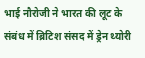भाई नौरोजी ने भारत की लूट के संबंध में ब्रिटिश संसद में ड्रेन थ्योरी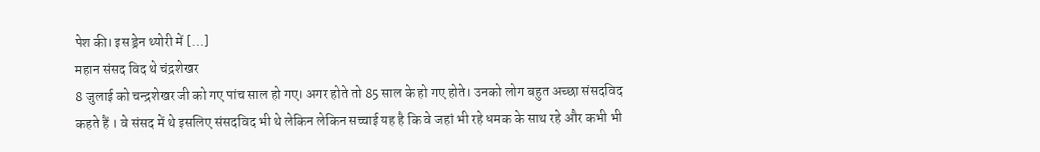पेश की। इस ड्रेन थ्योरी में […]
महान संसद विद थे चंद्रशेखर
8 जुलाई को चन्द्रशेखर जी को गए पांच साल हो गए। अगर होते तो 85 साल के हो गए होते। उनको लोग बहुत अच्छा संसदविद कहते हैं । वे संसद में थे इसलिए संसदविद भी थे लेकिन लेकिन सच्चाई यह है कि वे जहां भी रहे धमक के साथ रहे और कभी भी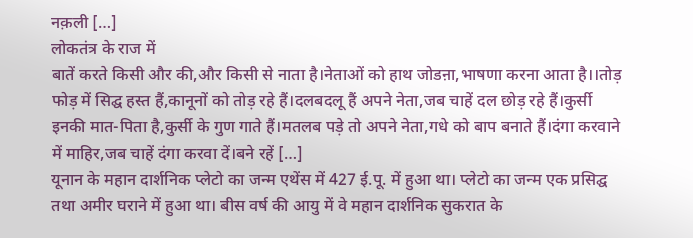नक़ली […]
लोकतंत्र के राज में
बातें करते किसी और की,और किसी से नाता है।नेताओं को हाथ जोडऩा,भाषणा करना आता है।।तोड़ फोड़ में सिद्घ हस्त हैं,कानूनों को तोड़ रहे हैं।दलबदलू हैं अपने नेता,जब चाहें दल छोड़ रहे हैं।कुर्सी इनकी मात-पिता है,कुर्सी के गुण गाते हैं।मतलब पड़े तो अपने नेता,गधे को बाप बनाते हैं।दंगा करवाने में माहिर,जब चाहें दंगा करवा दें।बने रहें […]
यूनान के महान दार्शनिक प्लेटो का जन्म एथेंस में 427 ई.पू. में हुआ था। प्लेटो का जन्म एक प्रसिद्घ तथा अमीर घराने में हुआ था। बीस वर्ष की आयु में वे महान दार्शनिक सुकरात के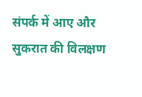संपर्क में आए और सुकरात की विलक्षण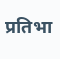प्रतिभा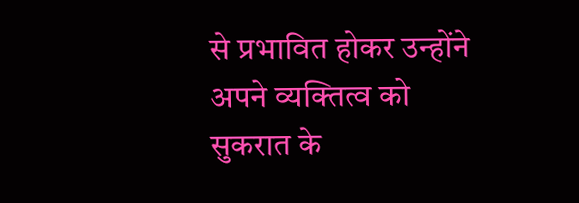से प्रभावित होकर उन्होंने अपने व्यक्तित्व को सुकरात के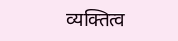व्यक्तित्व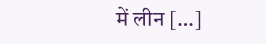में लीन […]